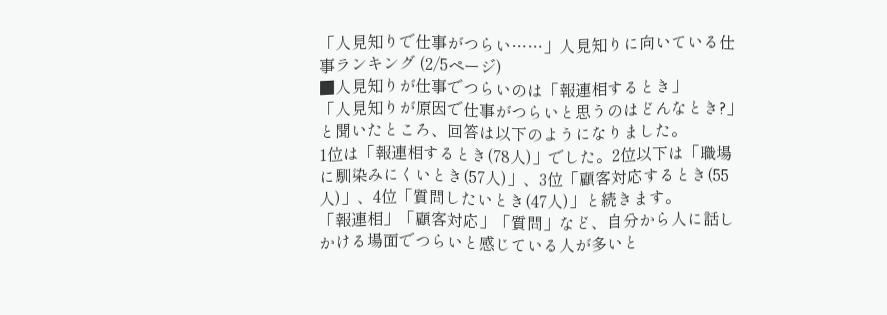「人見知りで仕事がつらい……」人見知りに向いている仕事ランキング (2/5ページ)
■人見知りが仕事でつらいのは「報連相するとき」
「人見知りが原因で仕事がつらいと思うのはどんなとき?」と聞いたところ、回答は以下のようになりました。
1位は「報連相するとき(78人)」でした。2位以下は「職場に馴染みにくいとき(57人)」、3位「顧客対応するとき(55人)」、4位「質問したいとき(47人)」と続きます。
「報連相」「顧客対応」「質問」など、自分から人に話しかける場面でつらいと感じている人が多いと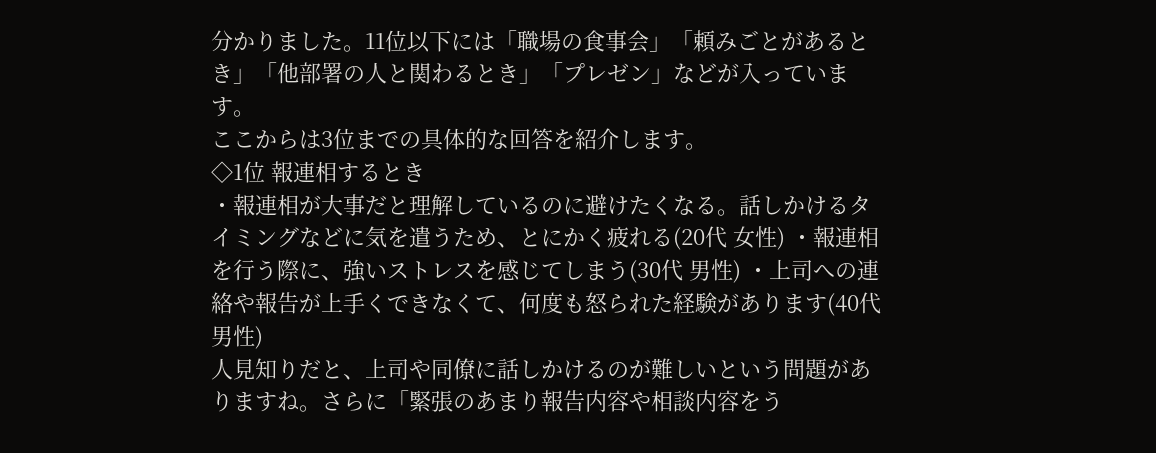分かりました。11位以下には「職場の食事会」「頼みごとがあるとき」「他部署の人と関わるとき」「プレゼン」などが入っています。
ここからは3位までの具体的な回答を紹介します。
◇1位 報連相するとき
・報連相が大事だと理解しているのに避けたくなる。話しかけるタイミングなどに気を遣うため、とにかく疲れる(20代 女性) ・報連相を行う際に、強いストレスを感じてしまう(30代 男性) ・上司への連絡や報告が上手くできなくて、何度も怒られた経験があります(40代 男性)
人見知りだと、上司や同僚に話しかけるのが難しいという問題がありますね。さらに「緊張のあまり報告内容や相談内容をう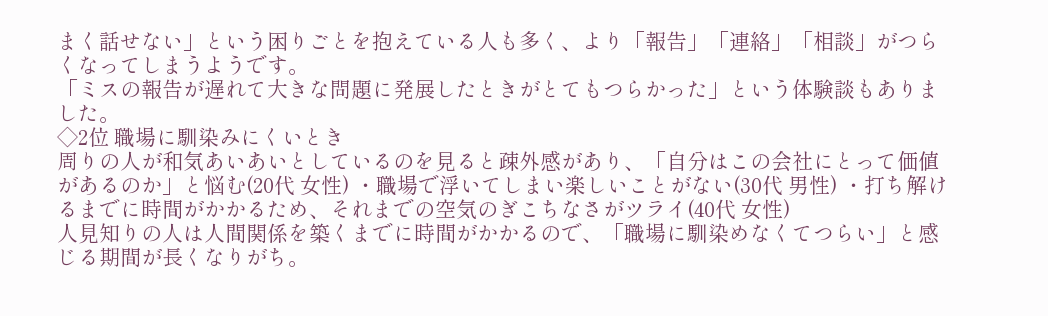まく話せない」という困りごとを抱えている人も多く、より「報告」「連絡」「相談」がつらくなってしまうようです。
「ミスの報告が遅れて大きな問題に発展したときがとてもつらかった」という体験談もありました。
◇2位 職場に馴染みにくいとき
周りの人が和気あいあいとしているのを見ると疎外感があり、「自分はこの会社にとって価値があるのか」と悩む(20代 女性) ・職場で浮いてしまい楽しいことがない(30代 男性) ・打ち解けるまでに時間がかかるため、それまでの空気のぎこちなさがツライ(40代 女性)
人見知りの人は人間関係を築くまでに時間がかかるので、「職場に馴染めなくてつらい」と感じる期間が長くなりがち。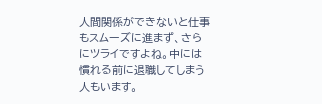人間関係ができないと仕事もスムーズに進まず、さらにツライですよね。中には慣れる前に退職してしまう人もいます。